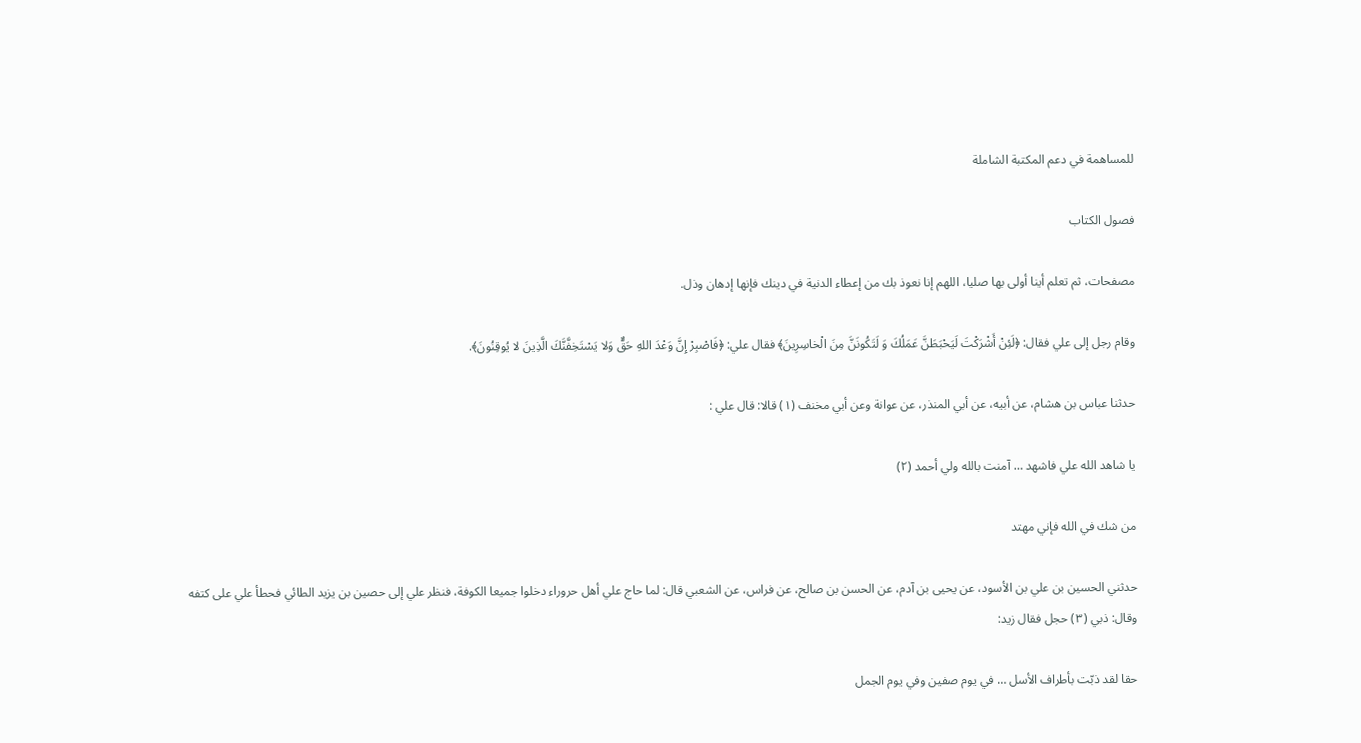للمساهمة في دعم المكتبة الشاملة

فصول الكتاب

مصفحات، ثم تعلم أينا أولى بها صليا، اللهم إنا نعوذ بك من إعطاء الدنية في دينك فإنها إدهان وذل.

وقام رجل إلى علي فقال: ﴿لَئِنْ أَشْرَكْتَ لَيَحْبَطَنَّ عَمَلُكَ وَ لَتَكُونَنَّ مِنَ الْخاسِرِينَ﴾ فقال علي: ﴿فَاصْبِرْ إِنَّ وَعْدَ اللهِ حَقٌّ وَلا يَسْتَخِفَّنَّكَ الَّذِينَ لا يُوقِنُونَ﴾.

حدثنا عباس بن هشام، عن أبيه، عن أبي المنذر، عن عوانة وعن أبي مخنف (١) قالا: قال علي :

يا شاهد الله علي فاشهد … آمنت بالله ولي أحمد (٢)

من شك في الله فإني مهتد

حدثني الحسين بن علي بن الأسود، عن يحيى بن آدم، عن الحسن بن صالح، عن فراس، عن الشعبي قال: لما حاج علي أهل حروراء دخلوا جميعا الكوفة، فنظر علي إلى حصين بن يزيد الطائي فحطأ علي على كتفه وقال: ذبي (٣) حجل فقال زيد:

حقا لقد ذبّت بأطراف الأسل … في يوم صفين وفي يوم الجمل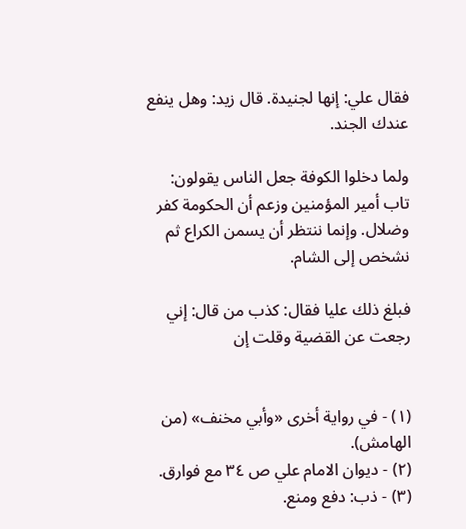فقال علي: إنها لجنيدة. قال زيد: وهل ينفع عندك الجند.

ولما دخلوا الكوفة جعل الناس يقولون: تاب أمير المؤمنين وزعم أن الحكومة كفر وضلال. وإنما ننتظر أن يسمن الكراع ثم نشخص إلى الشام.

فبلغ ذلك عليا فقال: كذب من قال: إني رجعت عن القضية وقلت إن


(١) - في رواية أخرى «وأبي مخنف» (من الهامش).
(٢) - ديوان الامام علي ص ٣٤ مع فوارق.
(٣) - ذب: دفع ومنع.